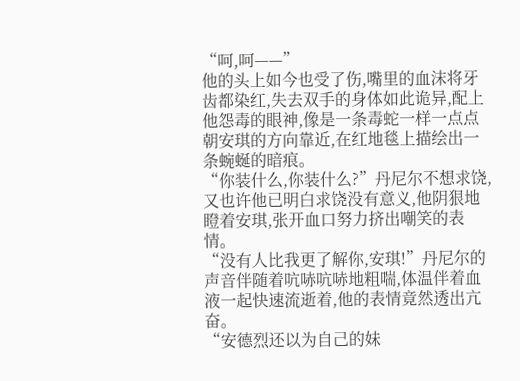“呵,呵——”
他的头上如今也受了伤,嘴里的血沫将牙齿都染红,失去双手的身体如此诡异,配上他怨毒的眼神,像是一条毒蛇一样一点点朝安琪的方向靠近,在红地毯上描绘出一条蜿蜒的暗痕。
“你装什么,你装什么?”丹尼尔不想求饶,又也许他已明白求饶没有意义,他阴狠地瞪着安琪,张开血口努力挤出嘲笑的表情。
“没有人比我更了解你,安琪!”丹尼尔的声音伴随着吭哧吭哧地粗喘,体温伴着血液一起快速流逝着,他的表情竟然透出亢奋。
“安德烈还以为自己的妹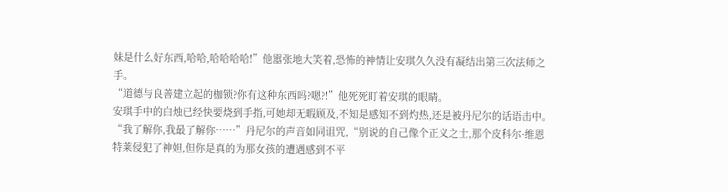妹是什么好东西,哈哈,哈哈哈哈!”他嚣张地大笑着,恐怖的神情让安琪久久没有凝结出第三次法师之手。
“道德与良善建立起的枷锁?你有这种东西吗?嗯?!”他死死盯着安琪的眼睛。
安琪手中的白烛已经快要烧到手指,可她却无暇顾及,不知是感知不到灼热,还是被丹尼尔的话语击中。
“我了解你,我最了解你……”丹尼尔的声音如同诅咒,“别说的自己像个正义之士,那个皮科尔·维恩特莱侵犯了神妲,但你是真的为那女孩的遭遇感到不平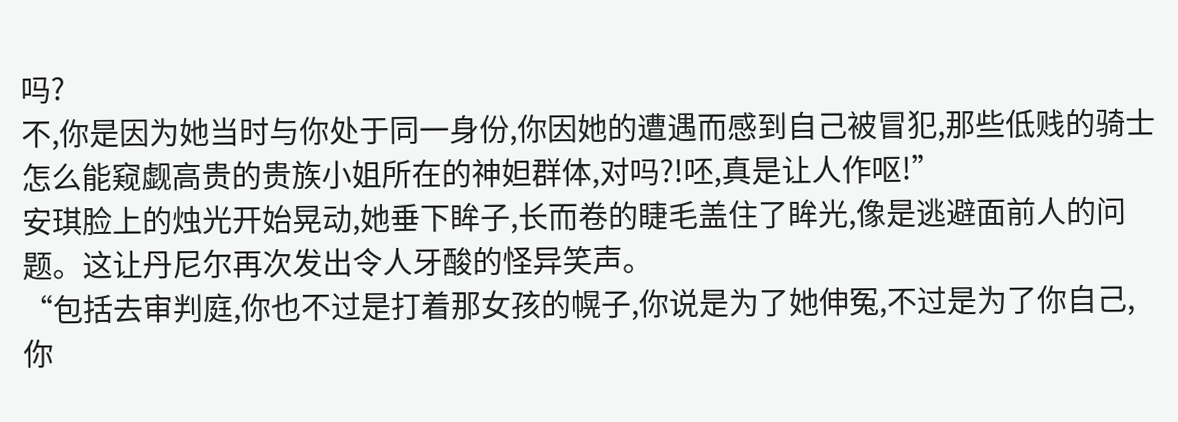吗?
不,你是因为她当时与你处于同一身份,你因她的遭遇而感到自己被冒犯,那些低贱的骑士怎么能窥觑高贵的贵族小姐所在的神妲群体,对吗?!呸,真是让人作呕!”
安琪脸上的烛光开始晃动,她垂下眸子,长而卷的睫毛盖住了眸光,像是逃避面前人的问题。这让丹尼尔再次发出令人牙酸的怪异笑声。
“包括去审判庭,你也不过是打着那女孩的幌子,你说是为了她伸冤,不过是为了你自己,你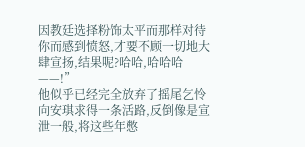因教廷选择粉饰太平而那样对待你而感到愤怒,才要不顾一切地大肆宣扬,结果呢?哈哈,哈哈哈——!”
他似乎已经完全放弃了摇尾乞怜向安琪求得一条活路,反倒像是宣泄一般,将这些年憋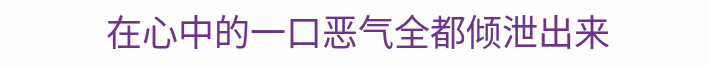在心中的一口恶气全都倾泄出来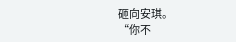砸向安琪。
“你不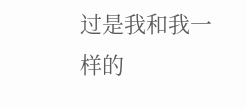过是我和我一样的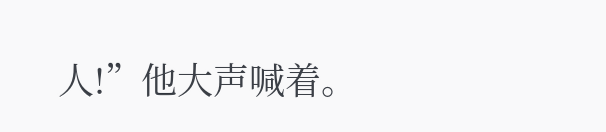人!”他大声喊着。